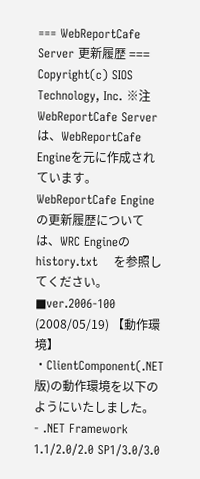=== WebReportCafe Server 更新履歴 === Copyright(c) SIOS Technology, Inc. ※注 WebReportCafe Serverは、WebReportCafe Engineを元に作成されています。    WebReportCafe Engineの更新履歴については、WRC Engineのhistory.txt    を参照してください。 ■ver.2006-100 (2008/05/19) 【動作環境】  ・ClientComponent(.NET版)の動作環境を以下のようにいたしました。   - .NET Framework 1.1/2.0/2.0 SP1/3.0/3.0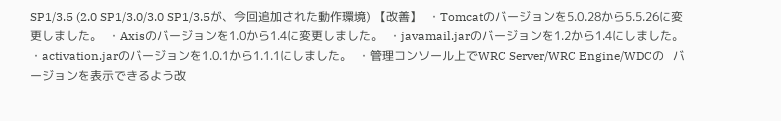SP1/3.5 (2.0 SP1/3.0/3.0 SP1/3.5が、今回追加された動作環境) 【改善】  ・Tomcatのバージョンを5.0.28から5.5.26に変更しました。  ・Axisのバージョンを1.0から1.4に変更しました。  ・javamail.jarのバージョンを1.2から1.4にしました。  ・activation.jarのバージョンを1.0.1から1.1.1にしました。  ・管理コンソール上でWRC Server/WRC Engine/WDCの   バージョンを表示できるよう改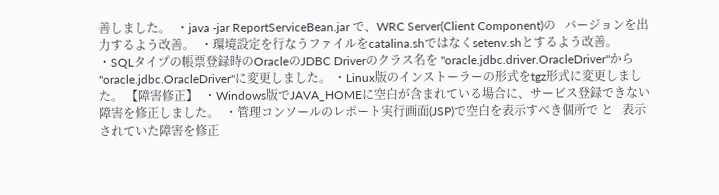善しました。  ・java -jar ReportServiceBean.jar で、WRC Server(Client Component)の   バージョンを出力するよう改善。  ・環境設定を行なうファイルをcatalina.shではなくsetenv.shとするよう改善。  ・SQLタイプの帳票登録時のOracleのJDBC Driverのクラス名を "oracle.jdbc.driver.OracleDriver"から "oracle.jdbc.OracleDriver"に変更しました。 ・Linux版のインストーラーの形式をtgz形式に変更しました。 【障害修正】  ・Windows版でJAVA_HOMEに空白が含まれている場合に、サービス登録できない   障害を修正しました。  ・管理コンソールのレポート実行画面(JSP)で空白を表示すべき個所で と   表示されていた障害を修正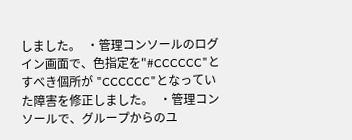しました。  ・管理コンソールのログイン画面で、色指定を"#CCCCCC"とすべき個所が "CCCCCC"となっていた障害を修正しました。  ・管理コンソールで、グループからのユ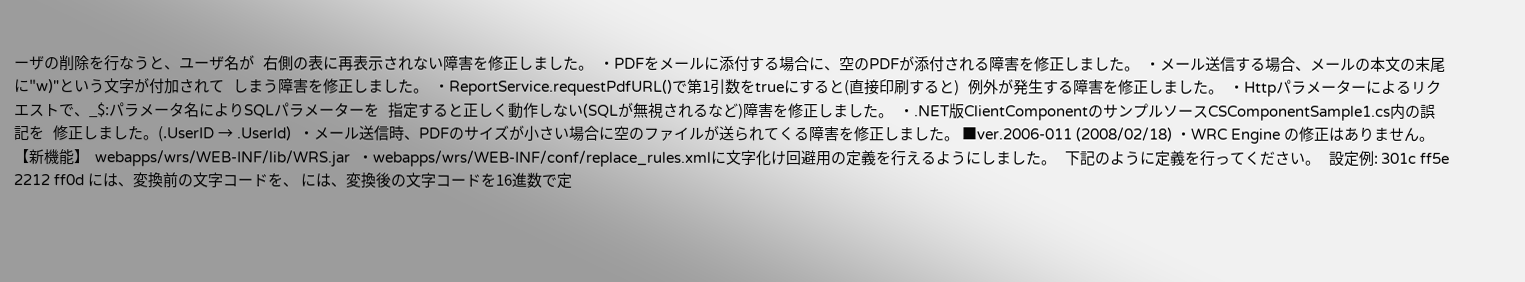ーザの削除を行なうと、ユーザ名が   右側の表に再表示されない障害を修正しました。  ・PDFをメールに添付する場合に、空のPDFが添付される障害を修正しました。  ・メール送信する場合、メールの本文の末尾に"w)"という文字が付加されて   しまう障害を修正しました。  ・ReportService.requestPdfURL()で第1引数をtrueにすると(直接印刷すると)   例外が発生する障害を修正しました。  ・Httpパラメーターによるリクエストで、_$:パラメータ名によりSQLパラメーターを   指定すると正しく動作しない(SQLが無視されるなど)障害を修正しました。  ・.NET版ClientComponentのサンプルソースCSComponentSample1.cs内の誤記を   修正しました。(.UserID → .UserId)  ・メール送信時、PDFのサイズが小さい場合に空のファイルが送られてくる障害を修正しました。 ■ver.2006-011 (2008/02/18) ・WRC Engine の修正はありません。 【新機能】  webapps/wrs/WEB-INF/lib/WRS.jar  ・webapps/wrs/WEB-INF/conf/replace_rules.xmlに文字化け回避用の定義を行えるようにしました。   下記のように定義を行ってください。   設定例: 301c ff5e 2212 ff0d には、変換前の文字コードを、 には、変換後の文字コードを16進数で定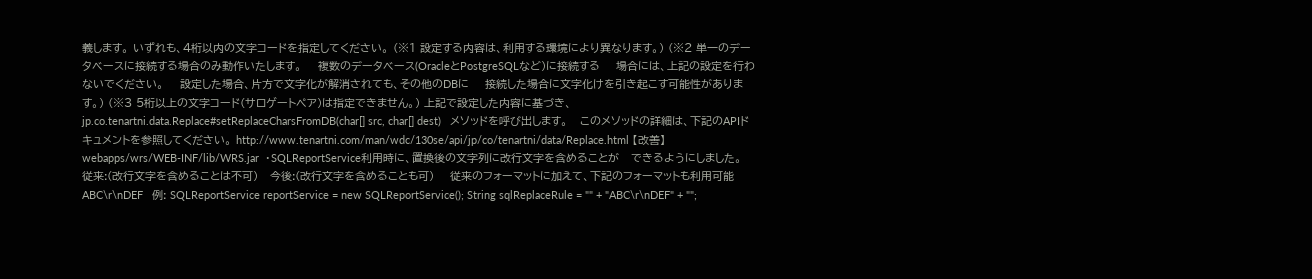義します。 いずれも、4桁以内の文字コードを指定してください。 (※1 設定する内容は、利用する環境により異なります。) (※2 単一のデータベースに接続する場合のみ動作いたします。    複数のデータベース(OracleとPostgreSQLなど)に接続する    場合には、上記の設定を行わないでください。    設定した場合、片方で文字化が解消されても、その他のDBに    接続した場合に文字化けを引き起こす可能性があります。) (※3 5桁以上の文字コード(サロゲートペア)は指定できません。) 上記で設定した内容に基づき、 jp.co.tenartni.data.Replace#setReplaceCharsFromDB(char[] src, char[] dest)   メソッドを呼び出します。   このメソッドの詳細は、下記のAPIドキュメントを参照してください。 http://www.tenartni.com/man/wdc/130se/api/jp/co/tenartni/data/Replace.html 【改善】  webapps/wrs/WEB-INF/lib/WRS.jar  ・SQLReportService利用時に、置換後の文字列に改行文字を含めることが   できるようにしました。   従来:(改行文字を含めることは不可)   今後:(改行文字を含めることも可)    従来のフォーマットに加えて、下記のフォーマットも利用可能 ABC\r\nDEF   例: SQLReportService reportService = new SQLReportService(); String sqlReplaceRule = "" + "ABC\r\nDEF" + "";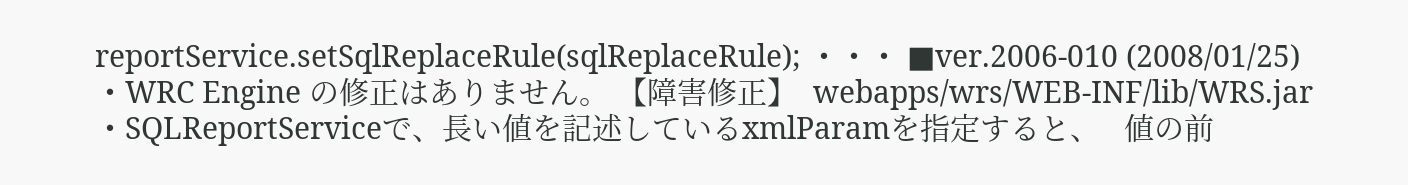reportService.setSqlReplaceRule(sqlReplaceRule); ・・・ ■ver.2006-010 (2008/01/25) ・WRC Engine の修正はありません。 【障害修正】  webapps/wrs/WEB-INF/lib/WRS.jar  ・SQLReportServiceで、長い値を記述しているxmlParamを指定すると、   値の前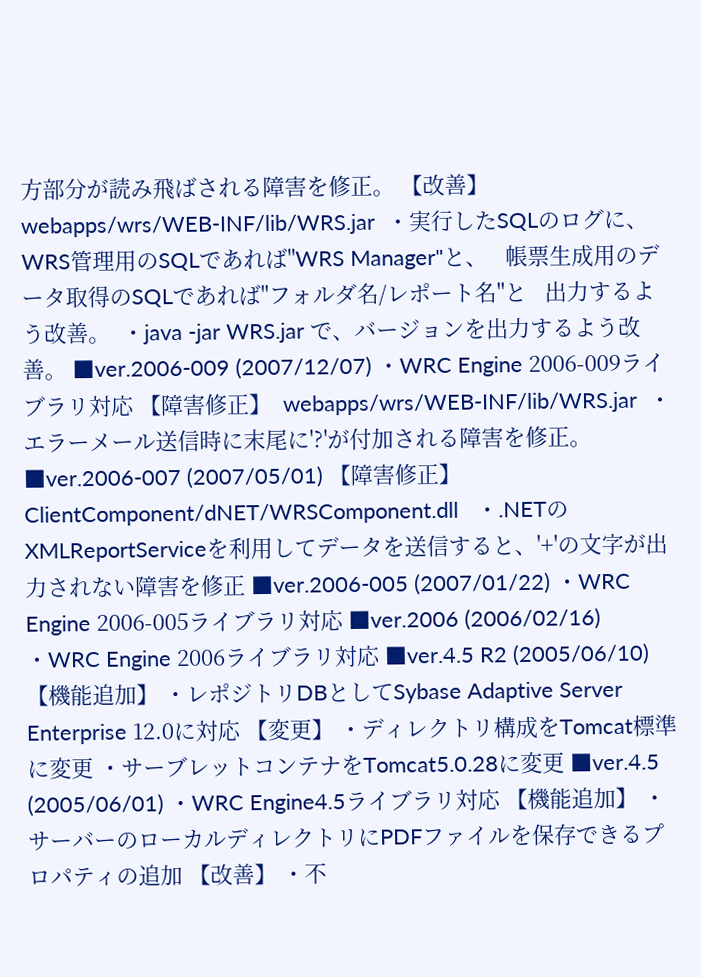方部分が読み飛ばされる障害を修正。 【改善】  webapps/wrs/WEB-INF/lib/WRS.jar  ・実行したSQLのログに、WRS管理用のSQLであれば"WRS Manager"と、   帳票生成用のデータ取得のSQLであれば"フォルダ名/レポート名"と   出力するよう改善。  ・java -jar WRS.jar で、バージョンを出力するよう改善。 ■ver.2006-009 (2007/12/07) ・WRC Engine 2006-009ライブラリ対応 【障害修正】  webapps/wrs/WEB-INF/lib/WRS.jar  ・エラーメール送信時に末尾に'?'が付加される障害を修正。 ■ver.2006-007 (2007/05/01) 【障害修正】  ClientComponent/dNET/WRSComponent.dll   ・.NETのXMLReportServiceを利用してデータを送信すると、'+'の文字が出力されない障害を修正 ■ver.2006-005 (2007/01/22) ・WRC Engine 2006-005ライブラリ対応 ■ver.2006 (2006/02/16) ・WRC Engine 2006ライブラリ対応 ■ver.4.5 R2 (2005/06/10) 【機能追加】 ・レポジトリDBとしてSybase Adaptive Server Enterprise 12.0に対応 【変更】 ・ディレクトリ構成をTomcat標準に変更 ・サーブレットコンテナをTomcat5.0.28に変更 ■ver.4.5 (2005/06/01) ・WRC Engine4.5ライブラリ対応 【機能追加】 ・サーバーのローカルディレクトリにPDFファイルを保存できるプロパティの追加 【改善】 ・不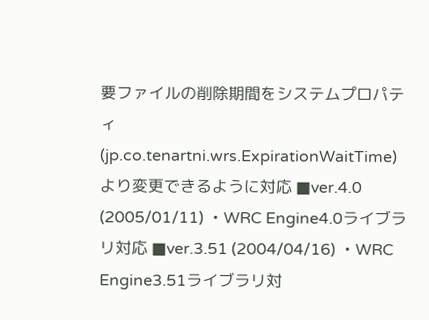要ファイルの削除期間をシステムプロパティ(jp.co.tenartni.wrs.ExpirationWaitTime)より変更できるように対応 ■ver.4.0 (2005/01/11) ・WRC Engine4.0ライブラリ対応 ■ver.3.51 (2004/04/16) ・WRC Engine3.51ライブラリ対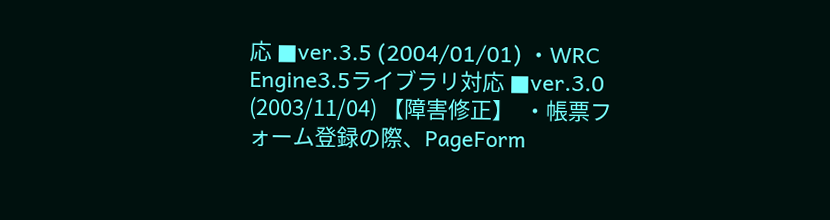応 ■ver.3.5 (2004/01/01) ・WRC Engine3.5ライブラリ対応 ■ver.3.0 (2003/11/04) 【障害修正】  ・帳票フォーム登録の際、PageForm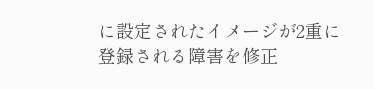に設定されたイメージが2重に登録される障害を修正